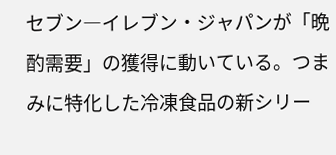セブン―イレブン・ジャパンが「晩酌需要」の獲得に動いている。つまみに特化した冷凍食品の新シリー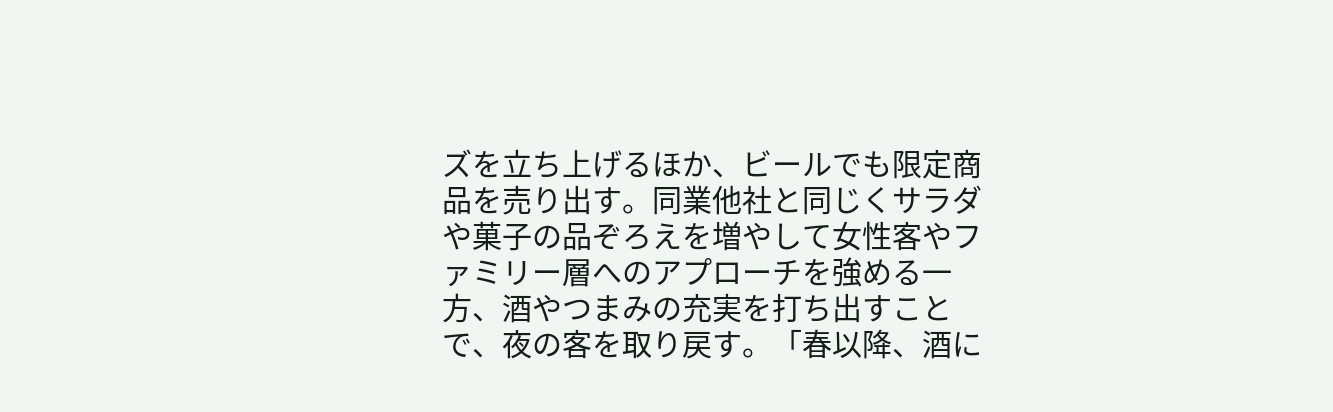ズを立ち上げるほか、ビールでも限定商品を売り出す。同業他社と同じくサラダや菓子の品ぞろえを増やして女性客やファミリー層へのアプローチを強める一方、酒やつまみの充実を打ち出すことで、夜の客を取り戻す。「春以降、酒に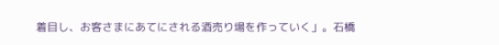着目し、お客さまにあてにされる酒売り場を作っていく」。石橋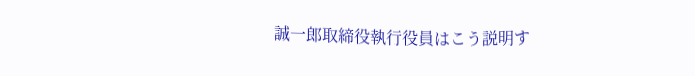誠一郎取締役執行役員はこう説明す